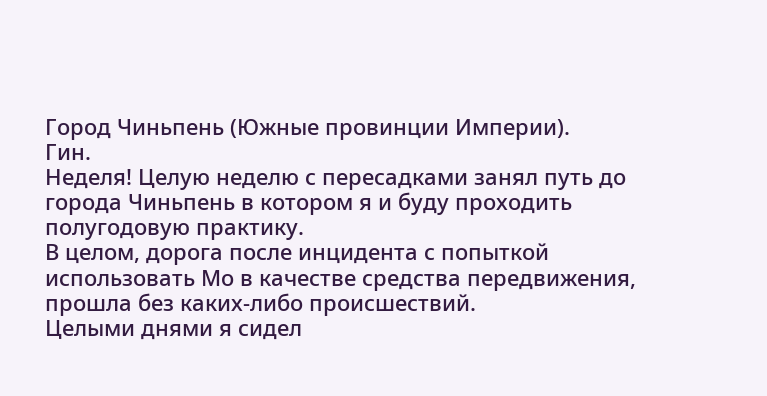Город Чиньпень (Южные провинции Империи).
Гин.
Неделя! Целую неделю с пересадками занял путь до города Чиньпень в котором я и буду проходить полугодовую практику.
В целом, дорога после инцидента с попыткой использовать Мо в качестве средства передвижения, прошла без каких-либо происшествий.
Целыми днями я сидел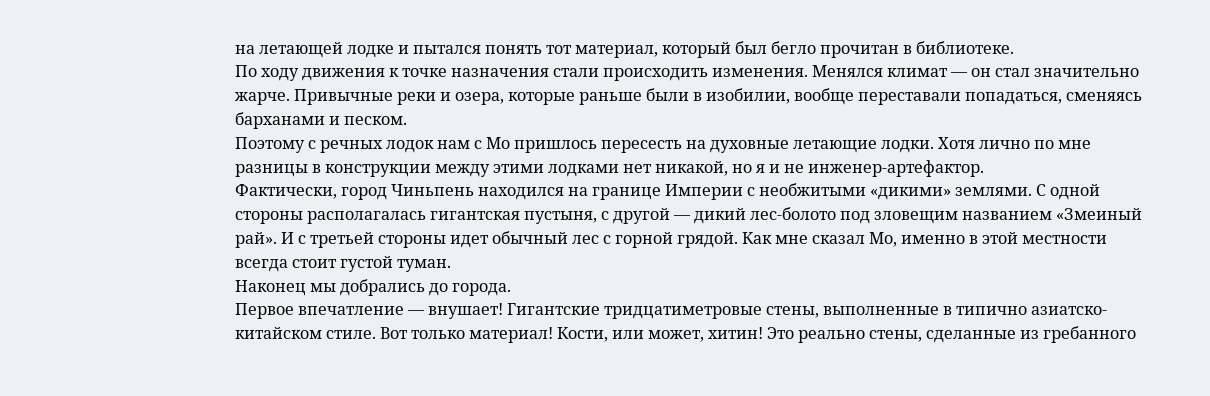на летающей лодке и пытался понять тот материал, который был бегло прочитан в библиотеке.
По ходу движения к точке назначения стали происходить изменения. Менялся климат — он стал значительно жарче. Привычные реки и озера, которые раньше были в изобилии, вообще переставали попадаться, сменяясь барханами и песком.
Поэтому с речных лодок нам с Мо пришлось пересесть на духовные летающие лодки. Хотя лично по мне разницы в конструкции между этими лодками нет никакой, но я и не инженер-артефактор.
Фактически, город Чиньпень находился на границе Империи с необжитыми «дикими» землями. С одной стороны располагалась гигантская пустыня, с другой — дикий лес-болото под зловещим названием «Змеиный рай». И с третьей стороны идет обычный лес с горной грядой. Как мне сказал Мо, именно в этой местности всегда стоит густой туман.
Наконец мы добрались до города.
Первое впечатление — внушает! Гигантские тридцатиметровые стены, выполненные в типично азиатско-китайском стиле. Вот только материал! Кости, или может, хитин! Это реально стены, сделанные из гребанного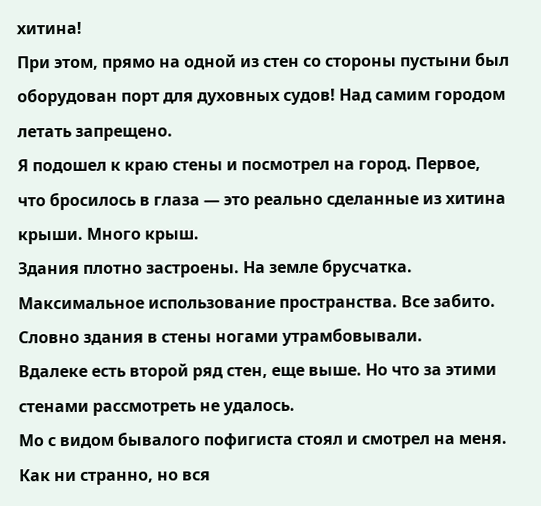хитина!
При этом, прямо на одной из стен со стороны пустыни был оборудован порт для духовных судов! Над самим городом летать запрещено.
Я подошел к краю стены и посмотрел на город. Первое, что бросилось в глаза — это реально сделанные из хитина крыши. Много крыш.
Здания плотно застроены. На земле брусчатка. Максимальное использование пространства. Все забито. Словно здания в стены ногами утрамбовывали.
Вдалеке есть второй ряд стен, еще выше. Но что за этими стенами рассмотреть не удалось.
Мо с видом бывалого пофигиста стоял и смотрел на меня. Как ни странно, но вся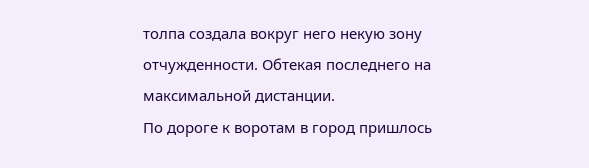толпа создала вокруг него некую зону отчужденности. Обтекая последнего на максимальной дистанции.
По дороге к воротам в город пришлось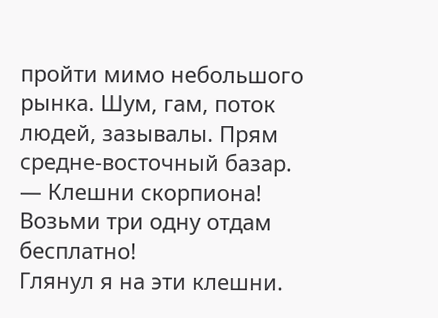пройти мимо небольшого рынка. Шум, гам, поток людей, зазывалы. Прям средне-восточный базар.
— Клешни скорпиона! Возьми три одну отдам бесплатно!
Глянул я на эти клешни.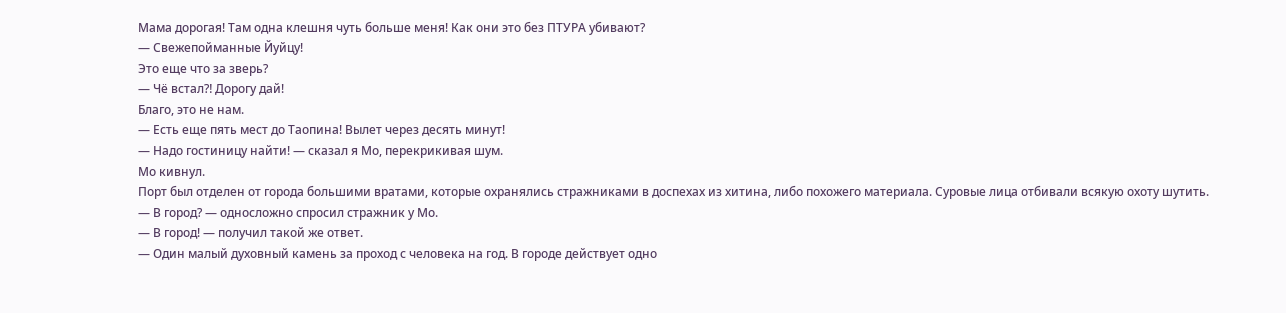Мама дорогая! Там одна клешня чуть больше меня! Как они это без ПТУРА убивают?
— Свежепойманные Йуйцу!
Это еще что за зверь?
— Чё встал⁈ Дорогу дай!
Благо, это не нам.
— Есть еще пять мест до Таопина! Вылет через десять минут!
— Надо гостиницу найти! — сказал я Мо, перекрикивая шум.
Мо кивнул.
Порт был отделен от города большими вратами, которые охранялись стражниками в доспехах из хитина, либо похожего материала. Суровые лица отбивали всякую охоту шутить.
— В город? — односложно спросил стражник у Мо.
— В город! — получил такой же ответ.
— Один малый духовный камень за проход с человека на год. В городе действует одно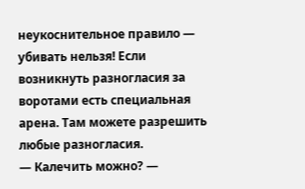неукоснительное правило — убивать нельзя! Если возникнуть разногласия за воротами есть специальная арена. Там можете разрешить любые разногласия.
— Калечить можно? —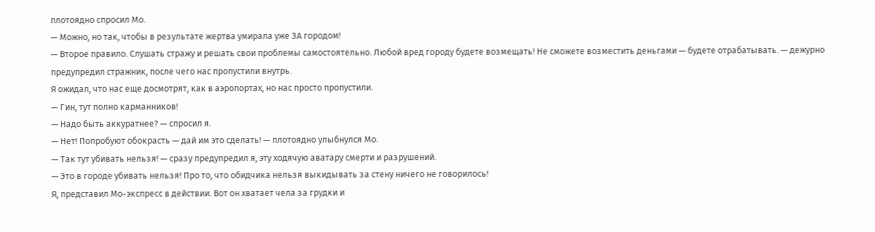плотоядно спросил Мо.
— Можно, но так, чтобы в результате жертва умирала уже ЗА городом!
— Второе правило. Слушать стражу и решать свои проблемы самостоятельно. Любой вред городу будете возмещать! Не сможете возместить деньгами — будете отрабатывать. — дежурно предупредил стражник, после чего нас пропустили внутрь.
Я ожидал, что нас еще досмотрят, как в аэропортах, но нас просто пропустили.
— Гин, тут полно карманников!
— Надо быть аккуратнее? — спросил я.
— Нет! Попробуют обокрасть — дай им это сделать! — плотоядно улыбнулся Мо.
— Так тут убивать нельзя! — сразу предупредил я, эту ходячую аватару смерти и разрушений.
— Это в городе убивать нельзя! Про то, что обидчика нельзя выкидывать за стену ничего не говорилось!
Я, представил Мо-экспресс в действии. Вот он хватает чела за грудки и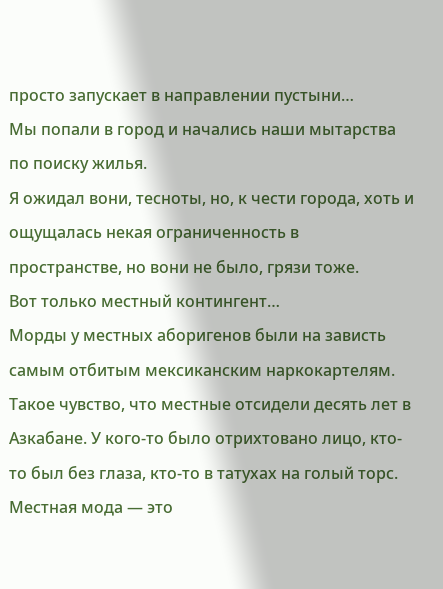просто запускает в направлении пустыни…
Мы попали в город и начались наши мытарства по поиску жилья.
Я ожидал вони, тесноты, но, к чести города, хоть и ощущалась некая ограниченность в пространстве, но вони не было, грязи тоже.
Вот только местный контингент…
Морды у местных аборигенов были на зависть самым отбитым мексиканским наркокартелям. Такое чувство, что местные отсидели десять лет в Азкабане. У кого-то было отрихтовано лицо, кто-то был без глаза, кто-то в татухах на голый торс.
Местная мода — это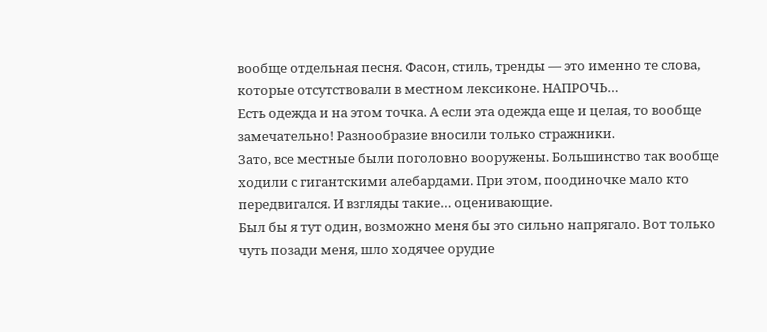вообще отдельная песня. Фасон, стиль, тренды — это именно те слова, которые отсутствовали в местном лексиконе. НАПРОЧЬ…
Есть одежда и на этом точка. А если эта одежда еще и целая, то вообще замечательно! Разнообразие вносили только стражники.
Зато, все местные были поголовно вооружены. Большинство так вообще ходили с гигантскими алебардами. При этом, поодиночке мало кто передвигался. И взгляды такие… оценивающие.
Был бы я тут один, возможно меня бы это сильно напрягало. Вот только чуть позади меня, шло ходячее орудие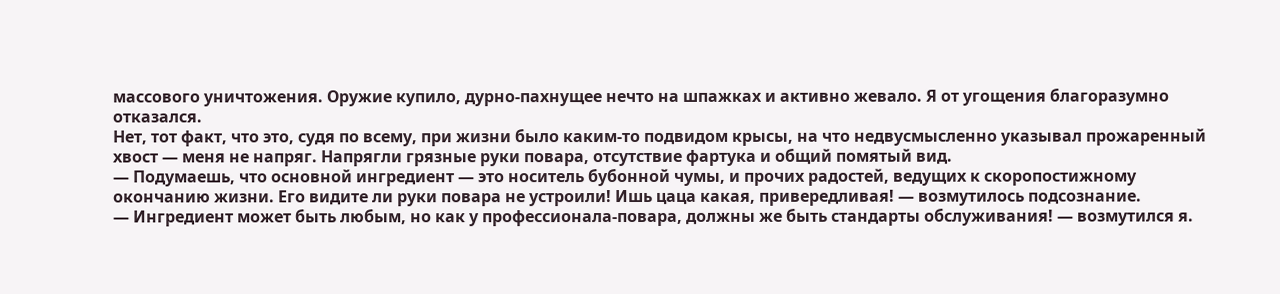массового уничтожения. Оружие купило, дурно-пахнущее нечто на шпажках и активно жевало. Я от угощения благоразумно отказался.
Нет, тот факт, что это, судя по всему, при жизни было каким-то подвидом крысы, на что недвусмысленно указывал прожаренный хвост — меня не напряг. Напрягли грязные руки повара, отсутствие фартука и общий помятый вид.
— Подумаешь, что основной ингредиент — это носитель бубонной чумы, и прочих радостей, ведущих к скоропостижному окончанию жизни. Его видите ли руки повара не устроили! Ишь цаца какая, привередливая! — возмутилось подсознание.
— Ингредиент может быть любым, но как у профессионала-повара, должны же быть стандарты обслуживания! — возмутился я.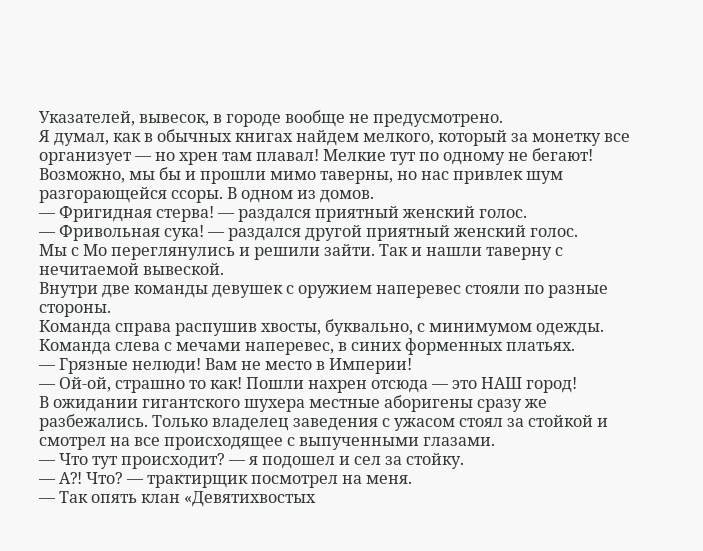Указателей, вывесок, в городе вообще не предусмотрено.
Я думал, как в обычных книгах найдем мелкого, который за монетку все организует — но хрен там плавал! Мелкие тут по одному не бегают!
Возможно, мы бы и прошли мимо таверны, но нас привлек шум разгорающейся ссоры. В одном из домов.
— Фригидная стерва! — раздался приятный женский голос.
— Фривольная сука! — раздался другой приятный женский голос.
Мы с Мо переглянулись и решили зайти. Так и нашли таверну с нечитаемой вывеской.
Внутри две команды девушек с оружием наперевес стояли по разные стороны.
Команда справа распушив хвосты, буквально, с минимумом одежды.
Команда слева с мечами наперевес, в синих форменных платьях.
— Грязные нелюди! Вам не место в Империи!
— Ой-ой, страшно то как! Пошли нахрен отсюда — это НАШ город!
В ожидании гигантского шухера местные аборигены сразу же разбежались. Только владелец заведения с ужасом стоял за стойкой и смотрел на все происходящее с выпученными глазами.
— Что тут происходит? — я подошел и сел за стойку.
— А⁈ Что? — трактирщик посмотрел на меня.
— Так опять клан «Девятихвостых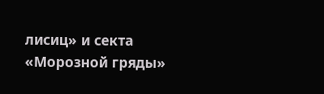лисиц» и секта «Морозной гряды»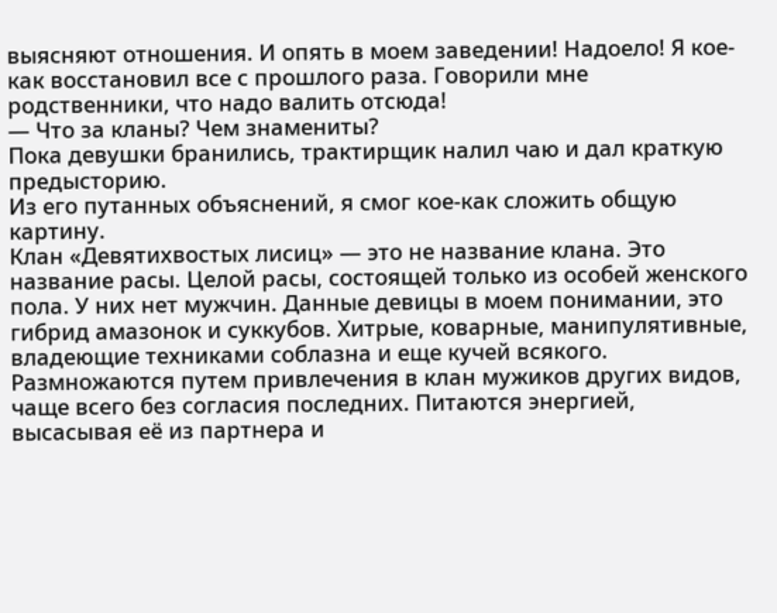выясняют отношения. И опять в моем заведении! Надоело! Я кое-как восстановил все с прошлого раза. Говорили мне родственники, что надо валить отсюда!
— Что за кланы? Чем знамениты?
Пока девушки бранились, трактирщик налил чаю и дал краткую предысторию.
Из его путанных объяснений, я смог кое-как сложить общую картину.
Клан «Девятихвостых лисиц» — это не название клана. Это название расы. Целой расы, состоящей только из особей женского пола. У них нет мужчин. Данные девицы в моем понимании, это гибрид амазонок и суккубов. Хитрые, коварные, манипулятивные, владеющие техниками соблазна и еще кучей всякого. Размножаются путем привлечения в клан мужиков других видов, чаще всего без согласия последних. Питаются энергией, высасывая её из партнера и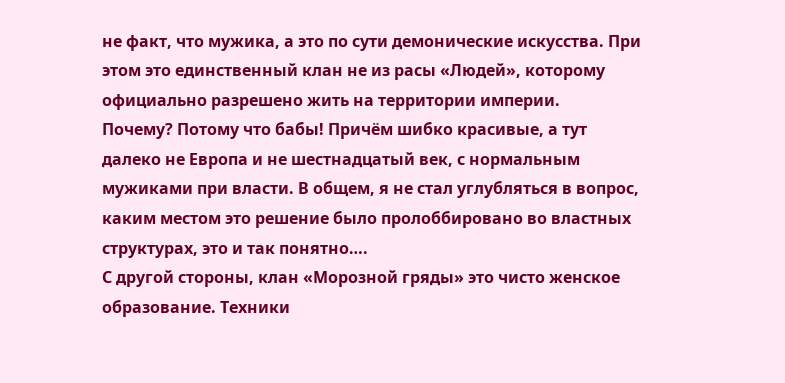не факт, что мужика, а это по сути демонические искусства. При этом это единственный клан не из расы «Людей», которому официально разрешено жить на территории империи.
Почему? Потому что бабы! Причём шибко красивые, а тут далеко не Европа и не шестнадцатый век, с нормальным мужиками при власти. В общем, я не стал углубляться в вопрос, каким местом это решение было пролоббировано во властных структурах, это и так понятно….
С другой стороны, клан «Морозной гряды» это чисто женское образование. Техники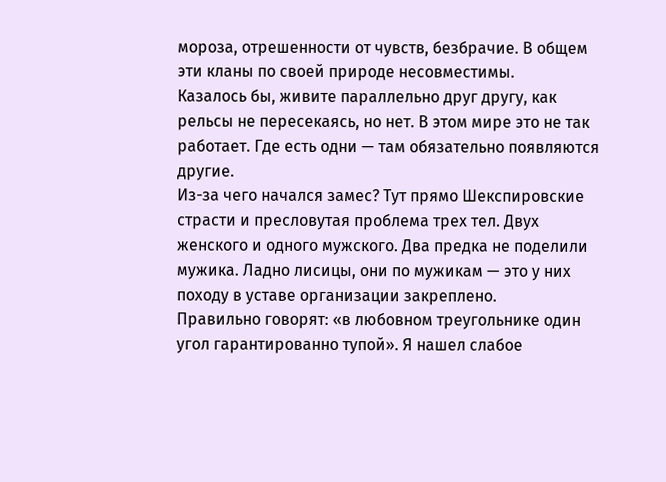мороза, отрешенности от чувств, безбрачие. В общем эти кланы по своей природе несовместимы.
Казалось бы, живите параллельно друг другу, как рельсы не пересекаясь, но нет. В этом мире это не так работает. Где есть одни — там обязательно появляются другие.
Из-за чего начался замес? Тут прямо Шекспировские страсти и пресловутая проблема трех тел. Двух женского и одного мужского. Два предка не поделили мужика. Ладно лисицы, они по мужикам — это у них походу в уставе организации закреплено.
Правильно говорят: «в любовном треугольнике один угол гарантированно тупой». Я нашел слабое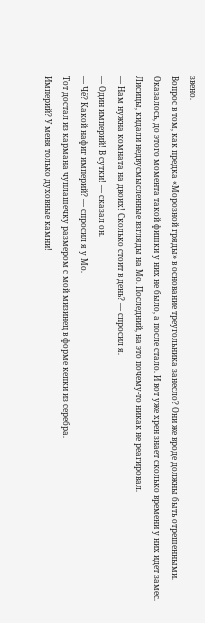звено.
Вопрос в том, как предка «Морозной гряды» в основание треугольника занесло? Они же вроде должны быть отрешенными.
Оказалось, до этого момента такой фишки у них не было, а после стало. И вот уже хрен знает сколько времени у них идет замес.
Лисицы, кидали недвусмысленные взгляды на Мо. Последний, на это почему-то никак не реагировал.
— Нам нужна комната на двоих! Сколько стоит в день? — спросил я.
— Один империй! В сутки! — сказал он.
— Чё? Какой нафиг империй? — спросил я у Мо.
Тот достал из кармана чуплашечку размером с мой мизинец в форме кепки из серебра.
Империй? У меня только духовные камни!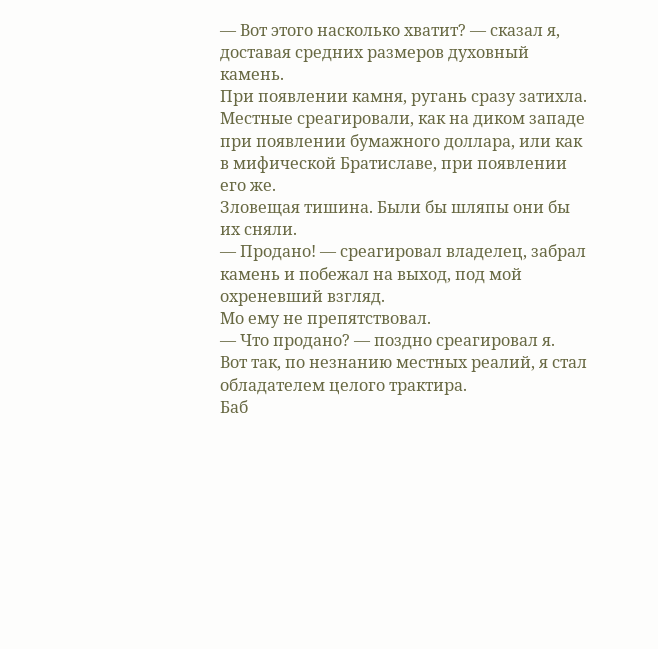— Вот этого насколько хватит? — сказал я, доставая средних размеров духовный камень.
При появлении камня, ругань сразу затихла. Местные среагировали, как на диком западе при появлении бумажного доллара, или как в мифической Братиславе, при появлении его же.
Зловещая тишина. Были бы шляпы они бы их сняли.
— Продано! — среагировал владелец, забрал камень и побежал на выход, под мой охреневший взгляд.
Мо ему не препятствовал.
— Что продано? — поздно среагировал я.
Вот так, по незнанию местных реалий, я стал обладателем целого трактира.
Баб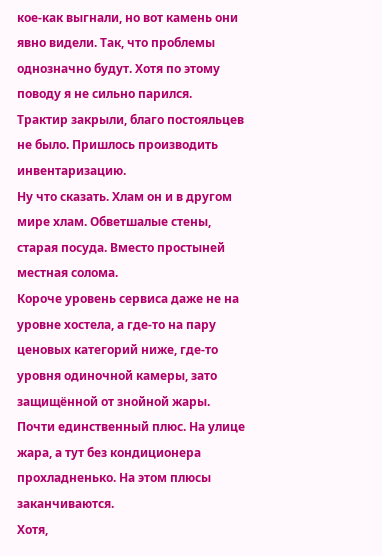кое-как выгнали, но вот камень они явно видели. Так, что проблемы однозначно будут. Хотя по этому поводу я не сильно парился.
Трактир закрыли, благо постояльцев не было. Пришлось производить инвентаризацию.
Ну что сказать. Хлам он и в другом мире хлам. Обветшалые стены, старая посуда. Вместо простыней местная солома.
Короче уровень сервиса даже не на уровне хостела, а где-то на пару ценовых категорий ниже, где-то уровня одиночной камеры, зато защищённой от знойной жары. Почти единственный плюс. На улице жара, а тут без кондиционера прохладненько. На этом плюсы заканчиваются.
Хотя,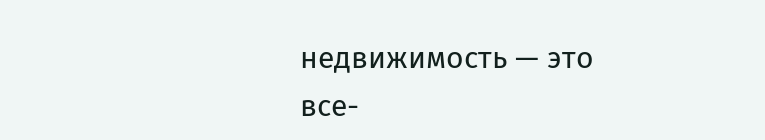недвижимость — это все-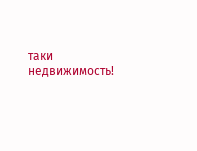таки недвижимость!